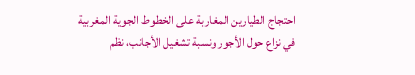احتجاج الطيارين المغاربة على الخطوط الجوية المغربية
في نزاع حول الأجور ونسبة تشغيل الأجانب، نظم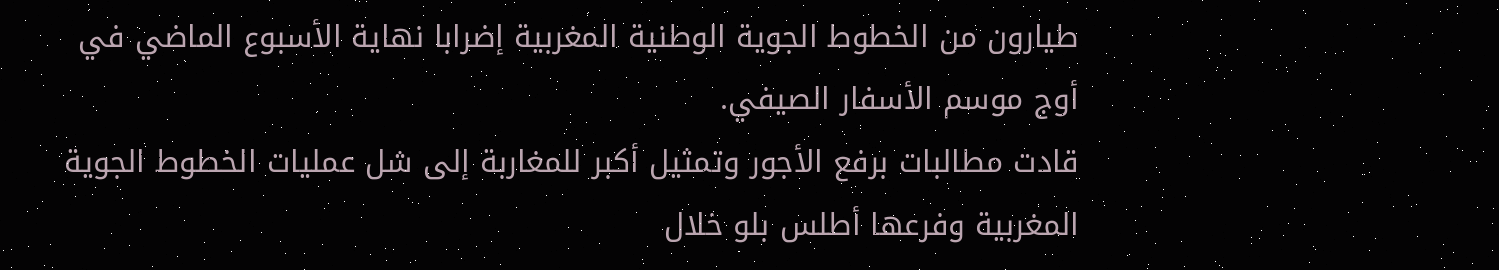طيارون من الخطوط الجوية الوطنية المغربية إضرابا نهاية الأسبوع الماضي في أوج موسم الأسفار الصيفي.
قادت مطالبات برفع الأجور وتمثيل أكبر للمغاربة إلى شل عمليات الخطوط الجوية المغربية وفرعها أطلس بلو خلال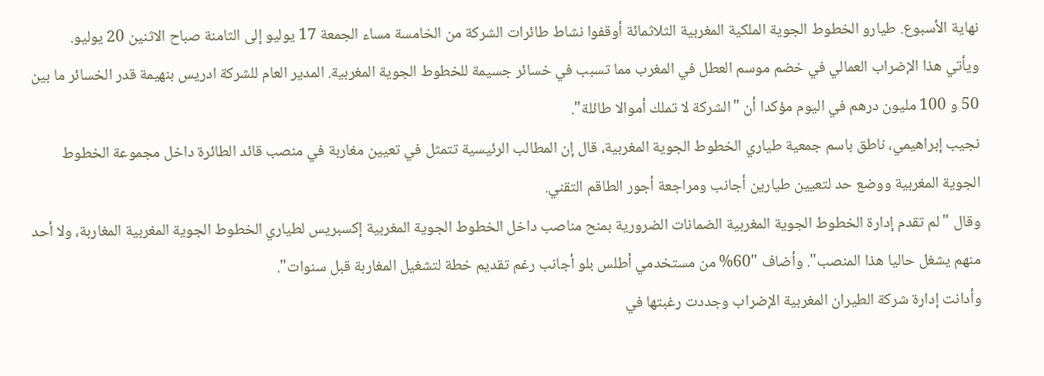نهاية الأسبوع. طيارو الخطوط الجوية الملكية المغربية الثلاثمائة أوقفوا نشاط طائرات الشركة من الخامسة مساء الجمعة 17 يوليو إلى الثامنة صباح الاثنين 20 يوليو.
ويأتي هذا الإضراب العمالي في خضم موسم العطل في المغرب مما تسبب في خسائر جسيمة للخطوط الجوية المغربية. المدير العام للشركة ادريس بنهيمة قدر الخسائر ما بين 50 و 100 مليون درهم في اليوم مؤكدا أن "الشركة لا تملك أموالا طائلة".
نجيب إبراهيمي، ناطق باسم جمعية طياري الخطوط الجوية المغربية، قال إن المطالب الرئيسية تتمثل في تعيين مغاربة في منصب قائد الطائرة داخل مجموعة الخطوط الجوية المغربية ووضع حد لتعيين طيارين أجانب ومراجعة أجور الطاقم التقني.
وقال "لم تقدم إدارة الخطوط الجوية المغربية الضمانات الضرورية بمنح مناصب داخل الخطوط الجوية المغربية إكسبريس لطياري الخطوط الجوية المغربية المغاربة، ولا أحد منهم يشغل حاليا هذا المنصب". وأضاف "60% من مستخدمي أطلس بلو أجانب رغم تقديم خطة لتشغيل المغاربة قبل سنوات".
وأدانت إدارة شركة الطيران المغربية الإضراب وجددت رغبتها في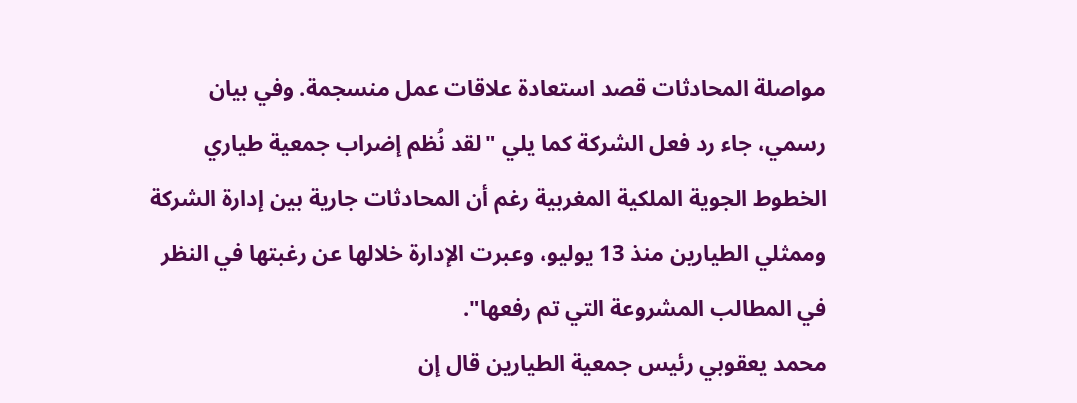مواصلة المحادثات قصد استعادة علاقات عمل منسجمة. وفي بيان رسمي، جاء رد فعل الشركة كما يلي "لقد نُظم إضراب جمعية طياري الخطوط الجوية الملكية المغربية رغم أن المحادثات جارية بين إدارة الشركة وممثلي الطيارين منذ 13 يوليو، وعبرت الإدارة خلالها عن رغبتها في النظر في المطالب المشروعة التي تم رفعها".
محمد يعقوبي رئيس جمعية الطيارين قال إن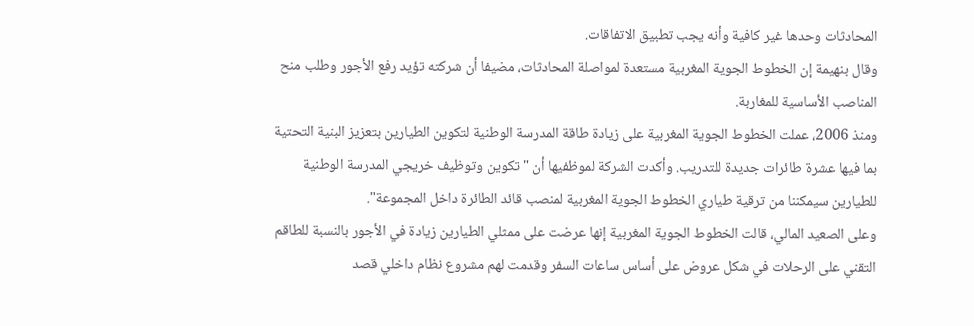المحادثات وحدها غير كافية وأنه يجب تطبيق الاتفاقات.
وقال بنهيمة إن الخطوط الجوية المغربية مستعدة لمواصلة المحادثات، مضيفا أن شركته تؤيد رفع الأجور وطلب منح المناصب الأساسية للمغاربة.
ومنذ 2006، عملت الخطوط الجوية المغربية على زيادة طاقة المدرسة الوطنية لتكوين الطيارين بتعزيز البنية التحتية بما فيها عشرة طائرات جديدة للتدريب. وأكدت الشركة لموظفيها أن "تكوين وتوظيف خريجي المدرسة الوطنية للطيارين سيمكننا من ترقية طياري الخطوط الجوية المغربية لمنصب قائد الطائرة داخل المجموعة".
وعلى الصعيد المالي، قالت الخطوط الجوية المغربية إنها عرضت على ممثلي الطيارين زيادة في الأجور بالنسبة للطاقم التقني على الرحلات في شكل عروض على أساس ساعات السفر وقدمت لهم مشروع نظام داخلي قصد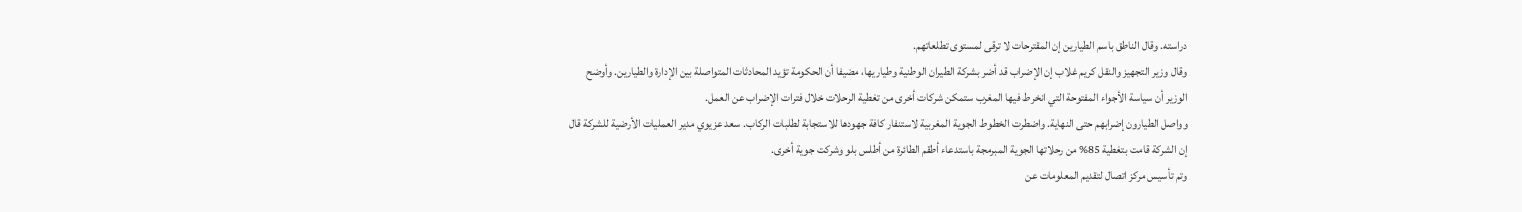دراسته. وقال الناطق باسم الطيارين إن المقترحات لا ترقى لمستوى تطلعاتهم.
وقال وزير التجهيز والنقل كريم غلاب إن الإضراب قد أضر بشركة الطيران الوطنية وطياريها، مضيفا أن الحكومة تؤيد المحادثات المتواصلة بين الإدارة والطيارين. وأوضح الوزير أن سياسة الأجواء المفتوحة التي انخرط فيها المغرب ستمكن شركات أخرى من تغطية الرحلات خلال فترات الإضراب عن العمل.
وواصل الطيارون إضرابهم حتى النهاية. واضطرت الخطوط الجوية المغربية لاستنفار كافة جهودها للاستجابة لطلبات الركاب. سعد عزيوي مدير العمليات الأرضية للشركة قال إن الشركة قامت بتغطية 85% من رحلاتها الجوية المبرمجة باستدعاء أطقم الطائرة من أطلس بلو وشركت جوية أخرى.
وتم تأسيس مركز اتصال لتقديم المعلومات عن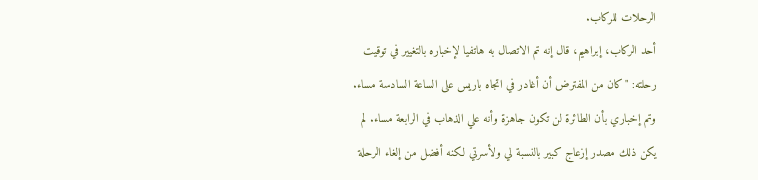الرحلات للركاب.
أحد الركاب، إبراهيم، قال إنه تم الاتصال به هاتفيا لإخباره بالتغيير في توقيت رحلته: "كان من المفترض أن أغادر في اتجاه باريس على الساعة السادسة مساء. وتم إخباري بأن الطائرة لن تكون جاهزة وأنه علي الذهاب في الرابعة مساء. لم يكن ذلك مصدر إزعاج كبير بالنسبة لي ولأسرتي لكنه أفضل من إلغاء الرحلة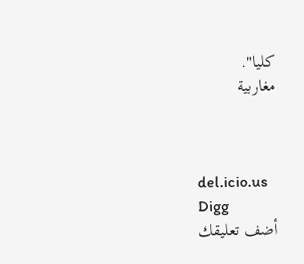كليا".
مغاربية



del.icio.us
Digg
أضف تعليقك